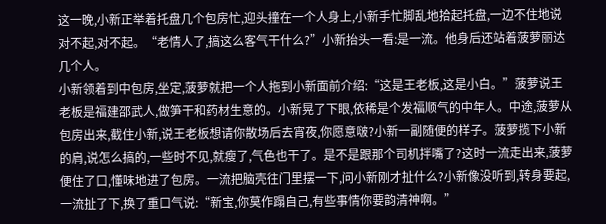这一晚,小新正举着托盘几个包房忙,迎头撞在一个人身上,小新手忙脚乱地拾起托盘,一边不住地说对不起,对不起。“老情人了,搞这么客气干什么?”小新抬头一看:是一流。他身后还站着菠萝丽达几个人。
小新领着到中包房,坐定,菠萝就把一个人拖到小新面前介绍:“这是王老板,这是小白。”菠萝说王老板是福建邵武人,做笋干和药材生意的。小新晃了下眼,依稀是个发福顺气的中年人。中途,菠萝从包房出来,截住小新,说王老板想请你散场后去宵夜,你愿意啵?小新一副随便的样子。菠萝揽下小新的肩,说怎么搞的,一些时不见,就瘦了,气色也干了。是不是跟那个司机拌嘴了?这时一流走出来,菠萝便住了口,懂味地进了包房。一流把脑壳往门里摆一下,问小新刚才扯什么?小新像没听到,转身要起,一流扯了下,换了重口气说:“新宝,你莫作蹋自己,有些事情你要韵清神啊。”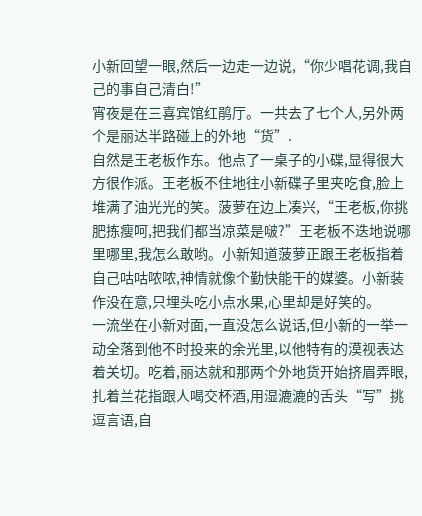小新回望一眼,然后一边走一边说,“你少唱花调,我自己的事自己清白!”
宵夜是在三喜宾馆红鹃厅。一共去了七个人,另外两个是丽达半路碰上的外地“货”.
自然是王老板作东。他点了一桌子的小碟,显得很大方很作派。王老板不住地往小新碟子里夹吃食,脸上堆满了油光光的笑。菠萝在边上凑兴,“王老板,你挑肥拣瘦呵,把我们都当凉菜是啵?”王老板不迭地说哪里哪里,我怎么敢哟。小新知道菠萝正跟王老板指着自己咕咕哝哝,神情就像个勤快能干的媒婆。小新装作没在意,只埋头吃小点水果,心里却是好笑的。
一流坐在小新对面,一直没怎么说话,但小新的一举一动全落到他不时投来的余光里,以他特有的漠视表达着关切。吃着,丽达就和那两个外地货开始挤眉弄眼,扎着兰花指跟人喝交杯酒,用湿漉漉的舌头“写”挑逗言语,自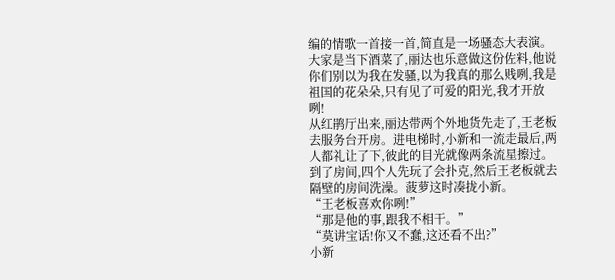编的情歌一首接一首,简直是一场骚态大表演。大家是当下酒菜了,丽达也乐意做这份佐料,他说你们别以为我在发骚,以为我真的那么贱咧,我是祖国的花朵朵,只有见了可爱的阳光,我才开放咧!
从红鹃厅出来,丽达带两个外地货先走了,王老板去服务台开房。进电梯时,小新和一流走最后,两人都礼让了下,彼此的目光就像两条流星擦过。到了房间,四个人先玩了会扑克,然后王老板就去隔壁的房间洗澡。菠萝这时凑拢小新。
“王老板喜欢你咧!”
“那是他的事,跟我不相干。”
“莫讲宝话!你又不蠢,这还看不出?”
小新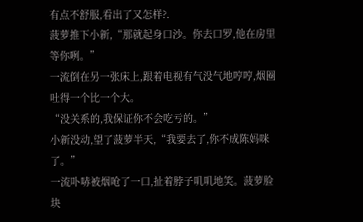有点不舒服,看出了又怎样?.
菠萝推下小新,“那就起身口沙。你去口罗,他在房里等你咧。”
一流倒在另一张床上,跟着电视有气没气地哼哼,烟圈吐得一个比一个大。
“没关系的,我保证你不会吃亏的。”
小新没动,望了菠萝半天,“我要去了,你不成陈妈咪了。”
一流卟哧被烟呛了一口,扯着脖子叽叽地笑。菠萝脸块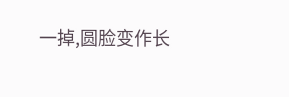一掉,圆脸变作长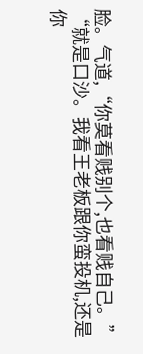脸。气道,“你莫看贱别个,也看贱自己。”
“就是口沙。我看王老板跟你蛮投机,还是你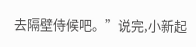去隔壁侍候吧。”说完,小新起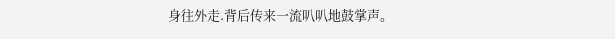身往外走.背后传来一流叭叭地鼓掌声。